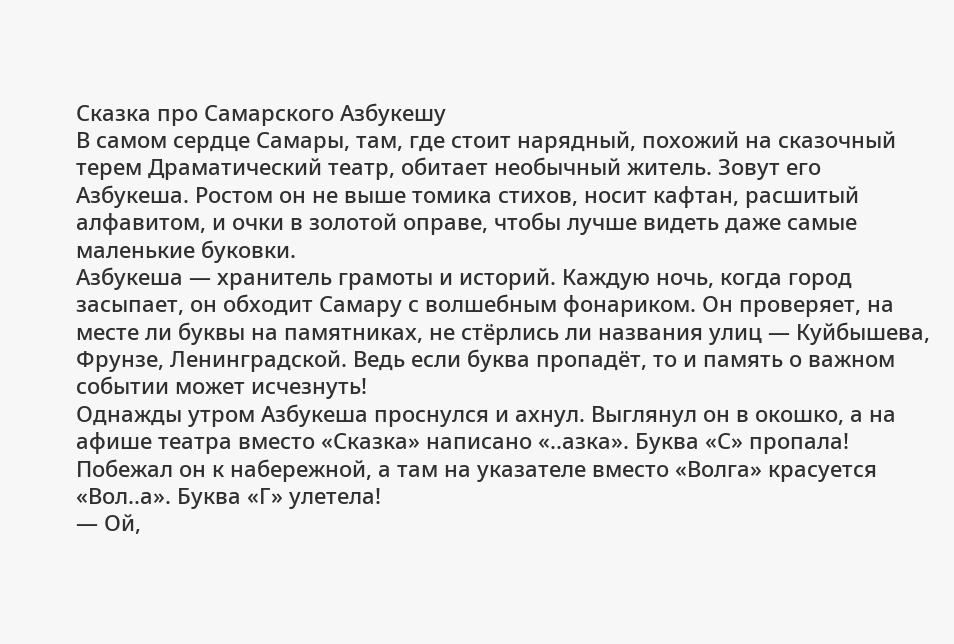Сказка про Самарского Азбукешу
В самом сердце Самары, там, где стоит нарядный, похожий на сказочный терем Драматический театр, обитает необычный житель. Зовут его Азбукеша. Ростом он не выше томика стихов, носит кафтан, расшитый алфавитом, и очки в золотой оправе, чтобы лучше видеть даже самые маленькие буковки.
Азбукеша — хранитель грамоты и историй. Каждую ночь, когда город засыпает, он обходит Самару с волшебным фонариком. Он проверяет, на месте ли буквы на памятниках, не стёрлись ли названия улиц — Куйбышева, Фрунзе, Ленинградской. Ведь если буква пропадёт, то и память о важном событии может исчезнуть!
Однажды утром Азбукеша проснулся и ахнул. Выглянул он в окошко, а на афише театра вместо «Сказка» написано «..азка». Буква «С» пропала! Побежал он к набережной, а там на указателе вместо «Волга» красуется «Вол..а». Буква «Г» улетела!
— Ой,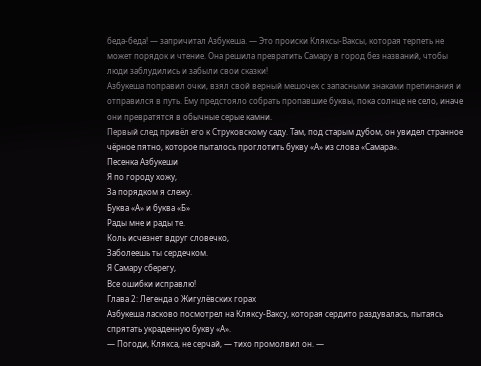беда-беда! — запричитал Азбукеша. — Это происки Кляксы-Ваксы, которая терпеть не может порядок и чтение. Она решила превратить Самару в город без названий, чтобы люди заблудились и забыли свои сказки!
Азбукеша поправил очки, взял свой верный мешочек с запасными знаками препинания и отправился в путь. Ему предстояло собрать пропавшие буквы, пока солнце не село, иначе они превратятся в обычные серые камни.
Первый след привёл его к Струковскому саду. Там, под старым дубом, он увидел странное чёрное пятно, которое пыталось проглотить букву «А» из слова «Самара».
Песенка Азбукеши
Я по городу хожу,
За порядком я слежу.
Буква «А» и буква «Б»
Рады мне и рады те.
Коль исчезнет вдруг словечко,
Заболеешь ты сердечком.
Я Самару сберегу,
Все ошибки исправлю!
Глава 2: Легенда о Жигулёвских горах
Азбукеша ласково посмотрел на Кляксу-Ваксу, которая сердито раздувалась, пытаясь спрятать украденную букву «А».
— Погоди, Клякса, не серчай, — тихо промолвил он. —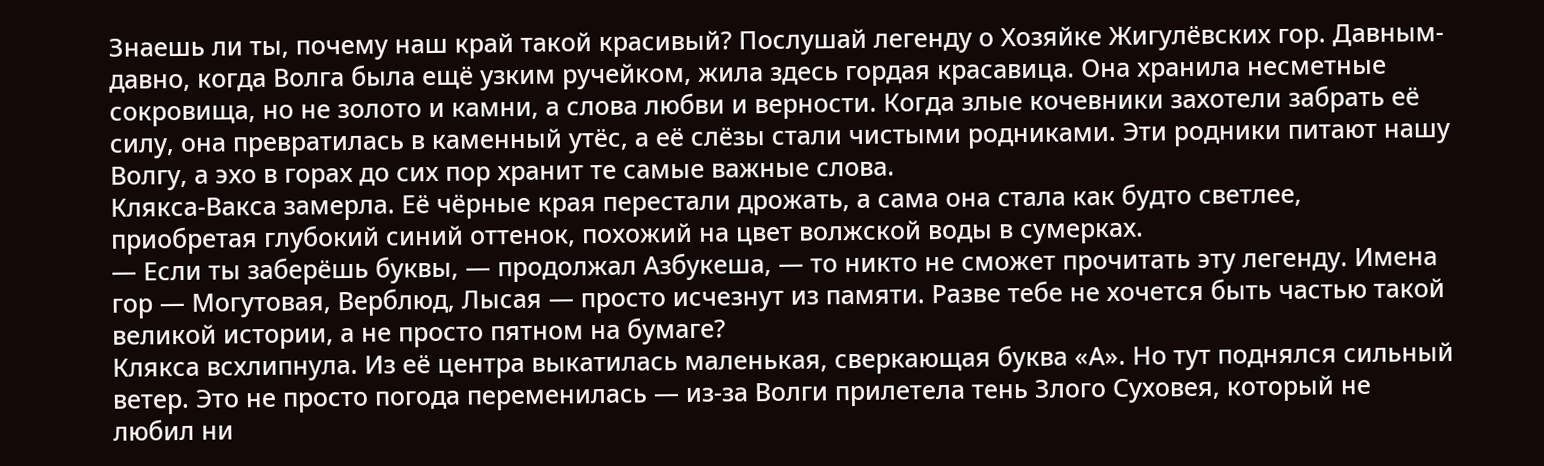Знаешь ли ты, почему наш край такой красивый? Послушай легенду о Хозяйке Жигулёвских гор. Давным-давно, когда Волга была ещё узким ручейком, жила здесь гордая красавица. Она хранила несметные сокровища, но не золото и камни, а слова любви и верности. Когда злые кочевники захотели забрать её силу, она превратилась в каменный утёс, а её слёзы стали чистыми родниками. Эти родники питают нашу Волгу, а эхо в горах до сих пор хранит те самые важные слова.
Клякса-Вакса замерла. Её чёрные края перестали дрожать, а сама она стала как будто светлее, приобретая глубокий синий оттенок, похожий на цвет волжской воды в сумерках.
— Если ты заберёшь буквы, — продолжал Азбукеша, — то никто не сможет прочитать эту легенду. Имена гор — Могутовая, Верблюд, Лысая — просто исчезнут из памяти. Разве тебе не хочется быть частью такой великой истории, а не просто пятном на бумаге?
Клякса всхлипнула. Из её центра выкатилась маленькая, сверкающая буква «А». Но тут поднялся сильный ветер. Это не просто погода переменилась — из-за Волги прилетела тень Злого Суховея, который не любил ни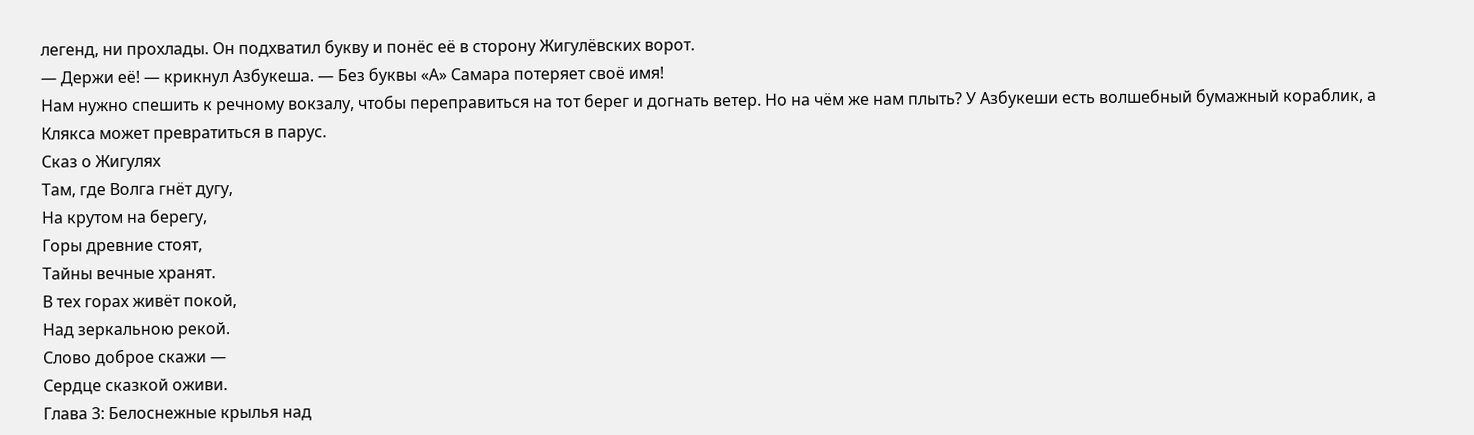легенд, ни прохлады. Он подхватил букву и понёс её в сторону Жигулёвских ворот.
— Держи её! — крикнул Азбукеша. — Без буквы «А» Самара потеряет своё имя!
Нам нужно спешить к речному вокзалу, чтобы переправиться на тот берег и догнать ветер. Но на чём же нам плыть? У Азбукеши есть волшебный бумажный кораблик, а Клякса может превратиться в парус.
Сказ о Жигулях
Там, где Волга гнёт дугу,
На крутом на берегу,
Горы древние стоят,
Тайны вечные хранят.
В тех горах живёт покой,
Над зеркальною рекой.
Слово доброе скажи —
Сердце сказкой оживи.
Глава 3: Белоснежные крылья над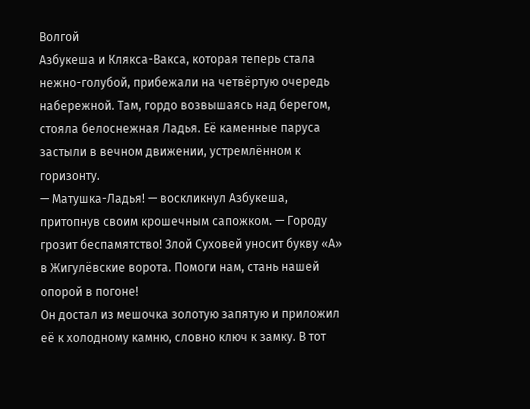Волгой
Азбукеша и Клякса-Вакса, которая теперь стала нежно-голубой, прибежали на четвёртую очередь набережной. Там, гордо возвышаясь над берегом, стояла белоснежная Ладья. Её каменные паруса застыли в вечном движении, устремлённом к горизонту.
— Матушка-Ладья! — воскликнул Азбукеша, притопнув своим крошечным сапожком. — Городу грозит беспамятство! Злой Суховей уносит букву «А» в Жигулёвские ворота. Помоги нам, стань нашей опорой в погоне!
Он достал из мешочка золотую запятую и приложил её к холодному камню, словно ключ к замку. В тот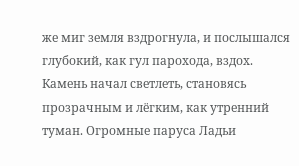же миг земля вздрогнула, и послышался глубокий, как гул парохода, вздох. Камень начал светлеть, становясь прозрачным и лёгким, как утренний туман. Огромные паруса Ладьи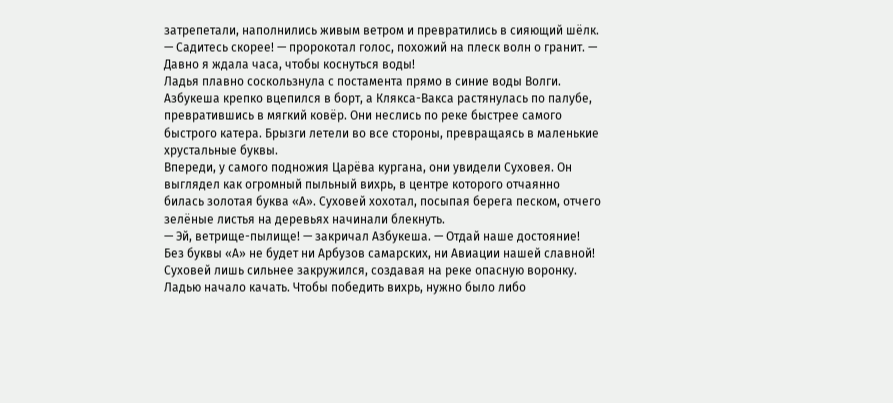затрепетали, наполнились живым ветром и превратились в сияющий шёлк.
— Садитесь скорее! — пророкотал голос, похожий на плеск волн о гранит. — Давно я ждала часа, чтобы коснуться воды!
Ладья плавно соскользнула с постамента прямо в синие воды Волги. Азбукеша крепко вцепился в борт, а Клякса-Вакса растянулась по палубе, превратившись в мягкий ковёр. Они неслись по реке быстрее самого быстрого катера. Брызги летели во все стороны, превращаясь в маленькие хрустальные буквы.
Впереди, у самого подножия Царёва кургана, они увидели Суховея. Он выглядел как огромный пыльный вихрь, в центре которого отчаянно билась золотая буква «А». Суховей хохотал, посыпая берега песком, отчего зелёные листья на деревьях начинали блекнуть.
— Эй, ветрище-пылище! — закричал Азбукеша. — Отдай наше достояние! Без буквы «А» не будет ни Арбузов самарских, ни Авиации нашей славной!
Суховей лишь сильнее закружился, создавая на реке опасную воронку. Ладью начало качать. Чтобы победить вихрь, нужно было либо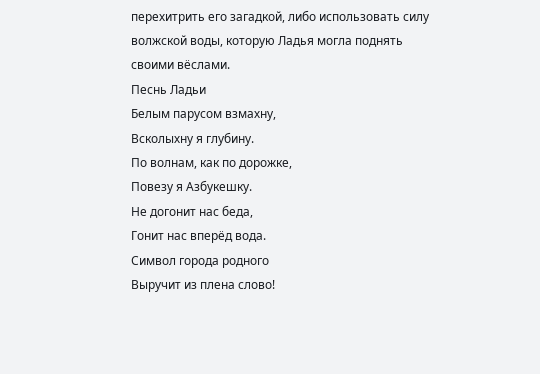перехитрить его загадкой, либо использовать силу волжской воды, которую Ладья могла поднять своими вёслами.
Песнь Ладьи
Белым парусом взмахну,
Всколыхну я глубину.
По волнам, как по дорожке,
Повезу я Азбукешку.
Не догонит нас беда,
Гонит нас вперёд вода.
Символ города родного
Выручит из плена слово!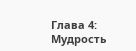Глава 4: Мудрость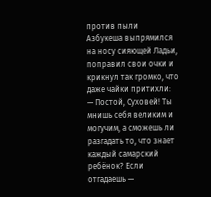против пыли
Азбукеша выпрямился на носу сияющей Ладьи, поправил свои очки и крикнул так громко, что даже чайки притихли:
— Постой, Суховей! Ты мнишь себя великим и могучим, а сможешь ли разгадать то, что знает каждый самарский ребёнок? Если отгадаешь —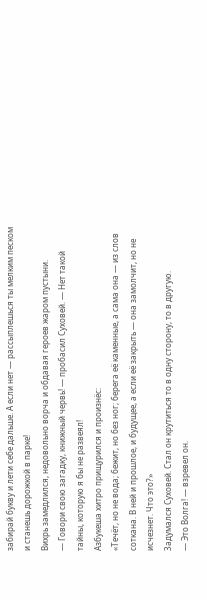забирай букву и лети себе дальше. А если нет — рассыплешься ты мелким песком и станешь дорожкой в парке!
Вихрь замедлился, недовольно ворча и обдавая героев жаром пустыни.
— Говори свою загадку, книжный червь! — пробасил Суховей. — Нет такой тайны, которую я бы не развеял!
Азбукеша хитро прищурился и произнёс:
«Течёт, но не вода; бежит, но без ног; берега её каменные, а сама она — из слов соткана. В ней и прошлое, и будущее, а если её закрыть — она замолчит, но не исчезнет. Что это?»
Задумался Суховей. Стал он крутиться то в одну сторону, то в другую.
— Это Волга! — взревел он.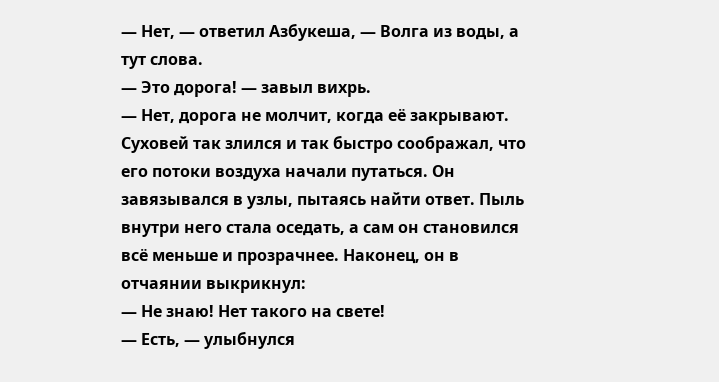— Нет, — ответил Азбукеша, — Волга из воды, а тут слова.
— Это дорога! — завыл вихрь.
— Нет, дорога не молчит, когда её закрывают.
Суховей так злился и так быстро соображал, что его потоки воздуха начали путаться. Он завязывался в узлы, пытаясь найти ответ. Пыль внутри него стала оседать, а сам он становился всё меньше и прозрачнее. Наконец, он в отчаянии выкрикнул:
— Не знаю! Нет такого на свете!
— Есть, — улыбнулся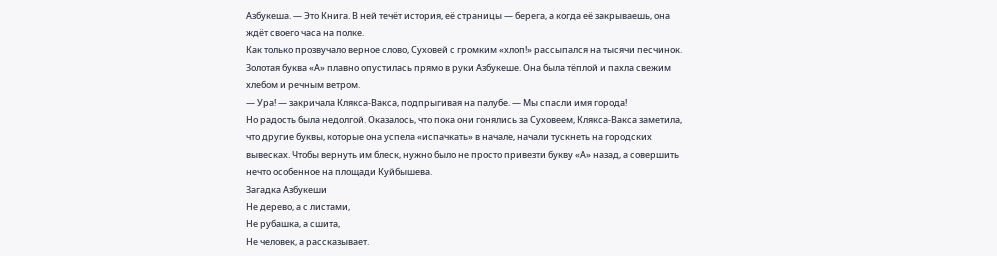Азбукеша. — Это Книга. В ней течёт история, её страницы — берега, а когда её закрываешь, она ждёт своего часа на полке.
Как только прозвучало верное слово, Суховей с громким «хлоп!» рассыпался на тысячи песчинок. Золотая буква «А» плавно опустилась прямо в руки Азбукеше. Она была тёплой и пахла свежим хлебом и речным ветром.
— Ура! — закричала Клякса-Вакса, подпрыгивая на палубе. — Мы спасли имя города!
Но радость была недолгой. Оказалось, что пока они гонялись за Суховеем, Клякса-Вакса заметила, что другие буквы, которые она успела «испачкать» в начале, начали тускнеть на городских вывесках. Чтобы вернуть им блеск, нужно было не просто привезти букву «А» назад, а совершить нечто особенное на площади Куйбышева.
Загадка Азбукеши
Не дерево, а с листами,
Не рубашка, а сшита,
Не человек, а рассказывает.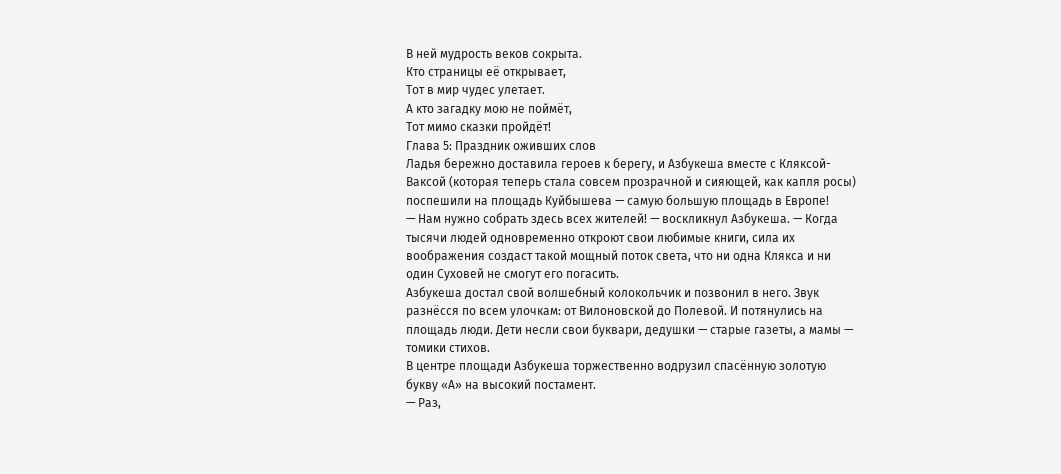В ней мудрость веков сокрыта.
Кто страницы её открывает,
Тот в мир чудес улетает.
А кто загадку мою не поймёт,
Тот мимо сказки пройдёт!
Глава 5: Праздник оживших слов
Ладья бережно доставила героев к берегу, и Азбукеша вместе с Кляксой-Ваксой (которая теперь стала совсем прозрачной и сияющей, как капля росы) поспешили на площадь Куйбышева — самую большую площадь в Европе!
— Нам нужно собрать здесь всех жителей! — воскликнул Азбукеша. — Когда тысячи людей одновременно откроют свои любимые книги, сила их воображения создаст такой мощный поток света, что ни одна Клякса и ни один Суховей не смогут его погасить.
Азбукеша достал свой волшебный колокольчик и позвонил в него. Звук разнёсся по всем улочкам: от Вилоновской до Полевой. И потянулись на площадь люди. Дети несли свои буквари, дедушки — старые газеты, а мамы — томики стихов.
В центре площади Азбукеша торжественно водрузил спасённую золотую букву «А» на высокий постамент.
— Раз,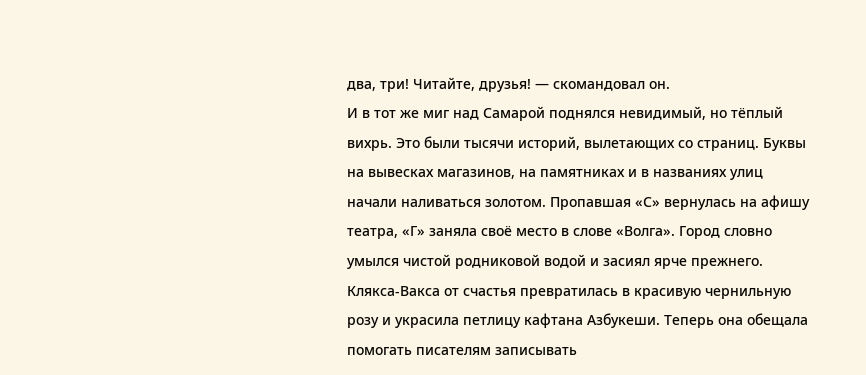два, три! Читайте, друзья! — скомандовал он.
И в тот же миг над Самарой поднялся невидимый, но тёплый вихрь. Это были тысячи историй, вылетающих со страниц. Буквы на вывесках магазинов, на памятниках и в названиях улиц начали наливаться золотом. Пропавшая «С» вернулась на афишу театра, «Г» заняла своё место в слове «Волга». Город словно умылся чистой родниковой водой и засиял ярче прежнего.
Клякса-Вакса от счастья превратилась в красивую чернильную розу и украсила петлицу кафтана Азбукеши. Теперь она обещала помогать писателям записывать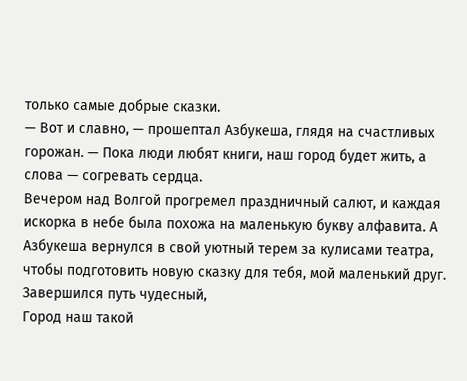только самые добрые сказки.
— Вот и славно, — прошептал Азбукеша, глядя на счастливых горожан. — Пока люди любят книги, наш город будет жить, а слова — согревать сердца.
Вечером над Волгой прогремел праздничный салют, и каждая искорка в небе была похожа на маленькую букву алфавита. А Азбукеша вернулся в свой уютный терем за кулисами театра, чтобы подготовить новую сказку для тебя, мой маленький друг.
Завершился путь чудесный,
Город наш такой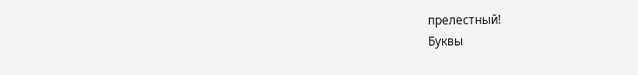прелестный!
Буквы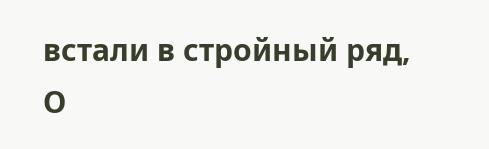встали в стройный ряд,
О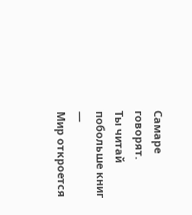Самаре говорят.
Ты читай побольше книг —
Мир откроется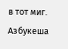в тот миг.
Азбукеша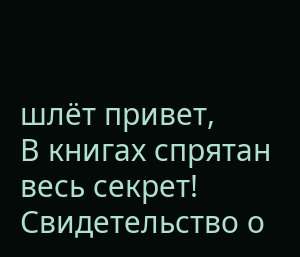шлёт привет,
В книгах спрятан весь секрет!
Свидетельство о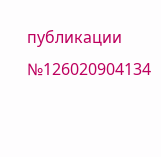публикации №126020904134